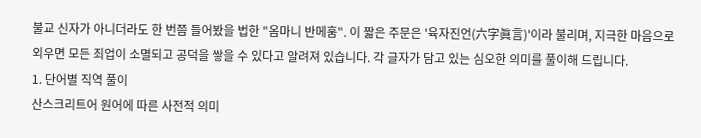불교 신자가 아니더라도 한 번쯤 들어봤을 법한 "옴마니 반메훔". 이 짧은 주문은 '육자진언(六字眞言)'이라 불리며, 지극한 마음으로 외우면 모든 죄업이 소멸되고 공덕을 쌓을 수 있다고 알려져 있습니다. 각 글자가 담고 있는 심오한 의미를 풀이해 드립니다.
1. 단어별 직역 풀이
산스크리트어 원어에 따른 사전적 의미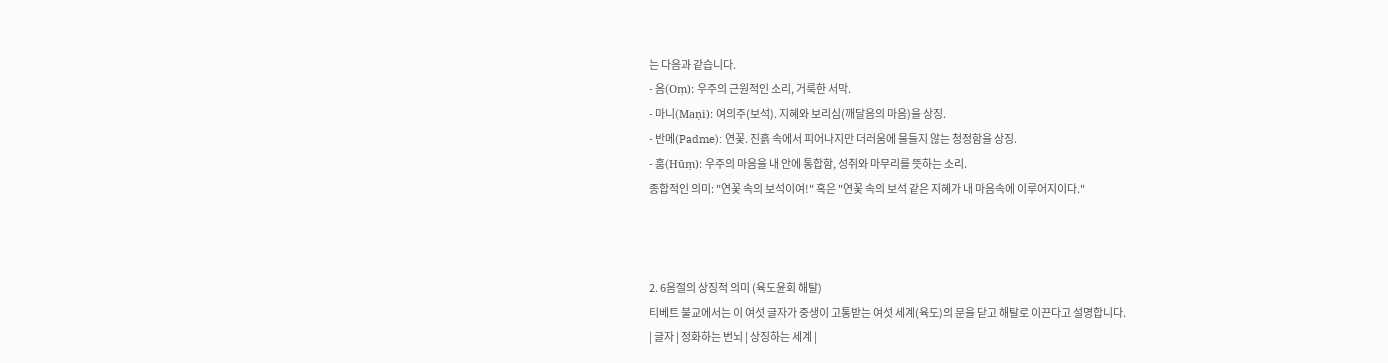는 다음과 같습니다.
- 옴(Oṃ): 우주의 근원적인 소리, 거룩한 서막.
- 마니(Maṇi): 여의주(보석). 지혜와 보리심(깨달음의 마음)을 상징.
- 반메(Padme): 연꽃. 진흙 속에서 피어나지만 더러움에 물들지 않는 청정함을 상징.
- 훔(Hūṃ): 우주의 마음을 내 안에 통합함, 성취와 마무리를 뜻하는 소리.
종합적인 의미: "연꽃 속의 보석이여!" 혹은 "연꽃 속의 보석 같은 지혜가 내 마음속에 이루어지이다."



2. 6음절의 상징적 의미 (육도윤회 해탈)
티베트 불교에서는 이 여섯 글자가 중생이 고통받는 여섯 세계(육도)의 문을 닫고 해탈로 이끈다고 설명합니다.
| 글자 | 정화하는 번뇌 | 상징하는 세계 |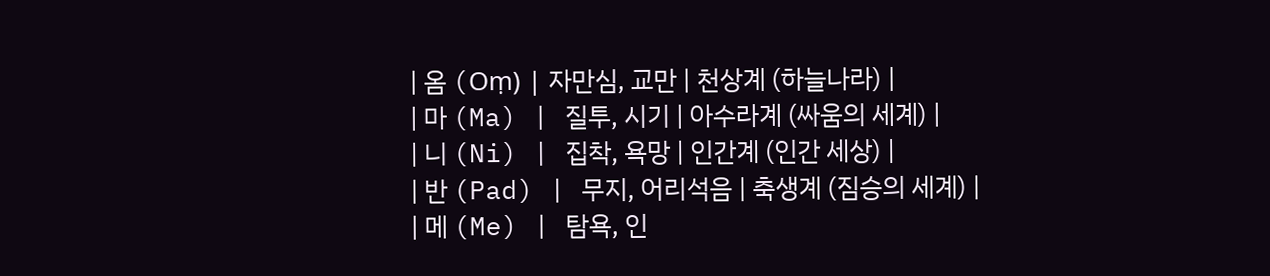| 옴 (Oṃ) | 자만심, 교만 | 천상계 (하늘나라) |
| 마 (Ma) | 질투, 시기 | 아수라계 (싸움의 세계) |
| 니 (Ni) | 집착, 욕망 | 인간계 (인간 세상) |
| 반 (Pad) | 무지, 어리석음 | 축생계 (짐승의 세계) |
| 메 (Me) | 탐욕, 인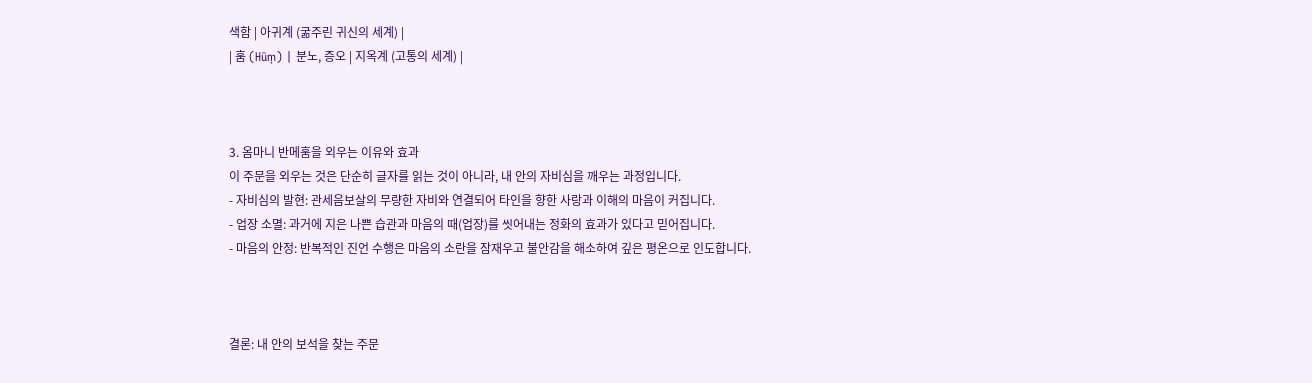색함 | 아귀계 (굶주린 귀신의 세계) |
| 훔 (Hūṃ) | 분노, 증오 | 지옥계 (고통의 세계) |



3. 옴마니 반메훔을 외우는 이유와 효과
이 주문을 외우는 것은 단순히 글자를 읽는 것이 아니라, 내 안의 자비심을 깨우는 과정입니다.
- 자비심의 발현: 관세음보살의 무량한 자비와 연결되어 타인을 향한 사랑과 이해의 마음이 커집니다.
- 업장 소멸: 과거에 지은 나쁜 습관과 마음의 때(업장)를 씻어내는 정화의 효과가 있다고 믿어집니다.
- 마음의 안정: 반복적인 진언 수행은 마음의 소란을 잠재우고 불안감을 해소하여 깊은 평온으로 인도합니다.



결론: 내 안의 보석을 찾는 주문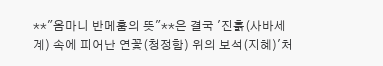**"옴마니 반메훔의 뜻"**은 결국 '진흙(사바세계) 속에 피어난 연꽃(청정함) 위의 보석(지혜)'처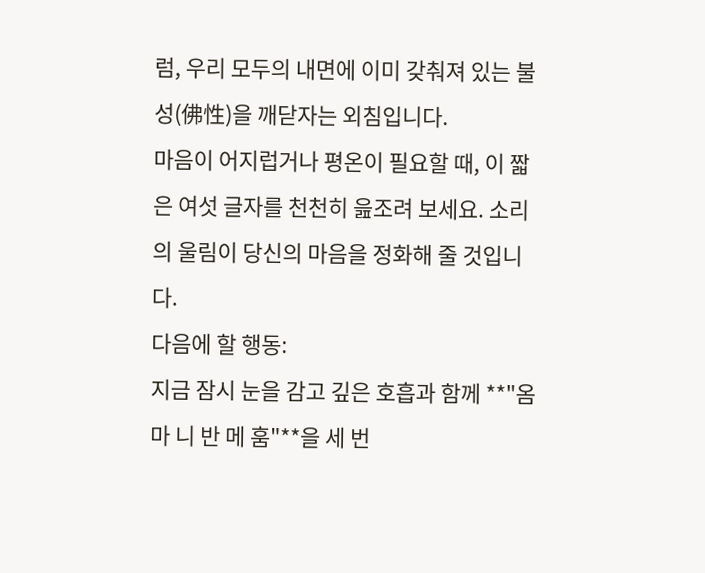럼, 우리 모두의 내면에 이미 갖춰져 있는 불성(佛性)을 깨닫자는 외침입니다.
마음이 어지럽거나 평온이 필요할 때, 이 짧은 여섯 글자를 천천히 읊조려 보세요. 소리의 울림이 당신의 마음을 정화해 줄 것입니다.
다음에 할 행동:
지금 잠시 눈을 감고 깊은 호흡과 함께 **"옴 마 니 반 메 훔"**을 세 번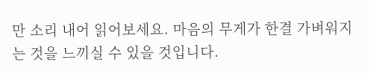만 소리 내어 읽어보세요. 마음의 무게가 한결 가벼워지는 것을 느끼실 수 있을 것입니다.